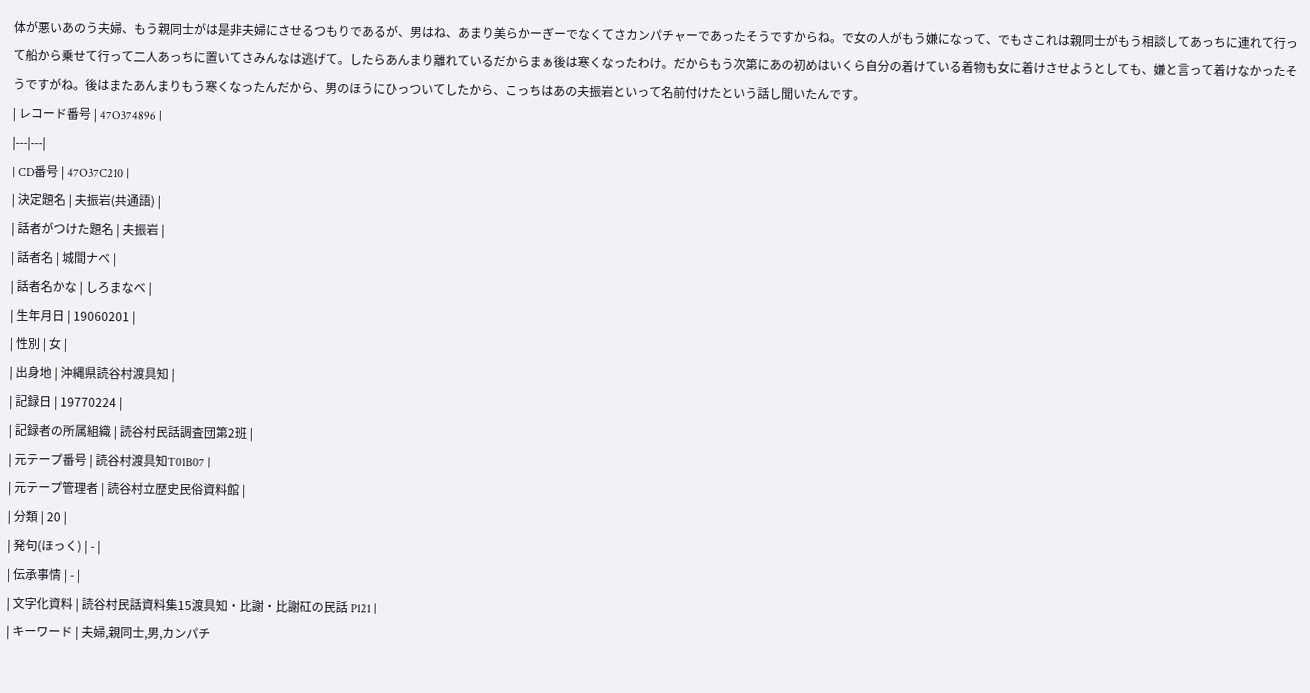体が悪いあのう夫婦、もう親同士がは是非夫婦にさせるつもりであるが、男はね、あまり美らかーぎーでなくてさカンパチャーであったそうですからね。で女の人がもう嫌になって、でもさこれは親同士がもう相談してあっちに連れて行って船から乗せて行って二人あっちに置いてさみんなは逃げて。したらあんまり離れているだからまぁ後は寒くなったわけ。だからもう次第にあの初めはいくら自分の着けている着物も女に着けさせようとしても、嫌と言って着けなかったそうですがね。後はまたあんまりもう寒くなったんだから、男のほうにひっついてしたから、こっちはあの夫振岩といって名前付けたという話し聞いたんです。
| レコード番号 | 47O374896 |
|---|---|
| CD番号 | 47O37C210 |
| 決定題名 | 夫振岩(共通語) |
| 話者がつけた題名 | 夫振岩 |
| 話者名 | 城間ナベ |
| 話者名かな | しろまなべ |
| 生年月日 | 19060201 |
| 性別 | 女 |
| 出身地 | 沖縄県読谷村渡具知 |
| 記録日 | 19770224 |
| 記録者の所属組織 | 読谷村民話調査団第2班 |
| 元テープ番号 | 読谷村渡具知T01B07 |
| 元テープ管理者 | 読谷村立歴史民俗資料館 |
| 分類 | 20 |
| 発句(ほっく) | - |
| 伝承事情 | - |
| 文字化資料 | 読谷村民話資料集15渡具知・比謝・比謝矼の民話 P121 |
| キーワード | 夫婦,親同士,男,カンパチ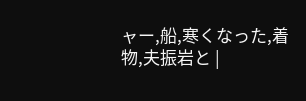ャー,船,寒くなった,着物,夫振岩と |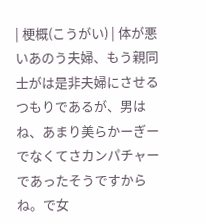| 梗概(こうがい) | 体が悪いあのう夫婦、もう親同士がは是非夫婦にさせるつもりであるが、男はね、あまり美らかーぎーでなくてさカンパチャーであったそうですからね。で女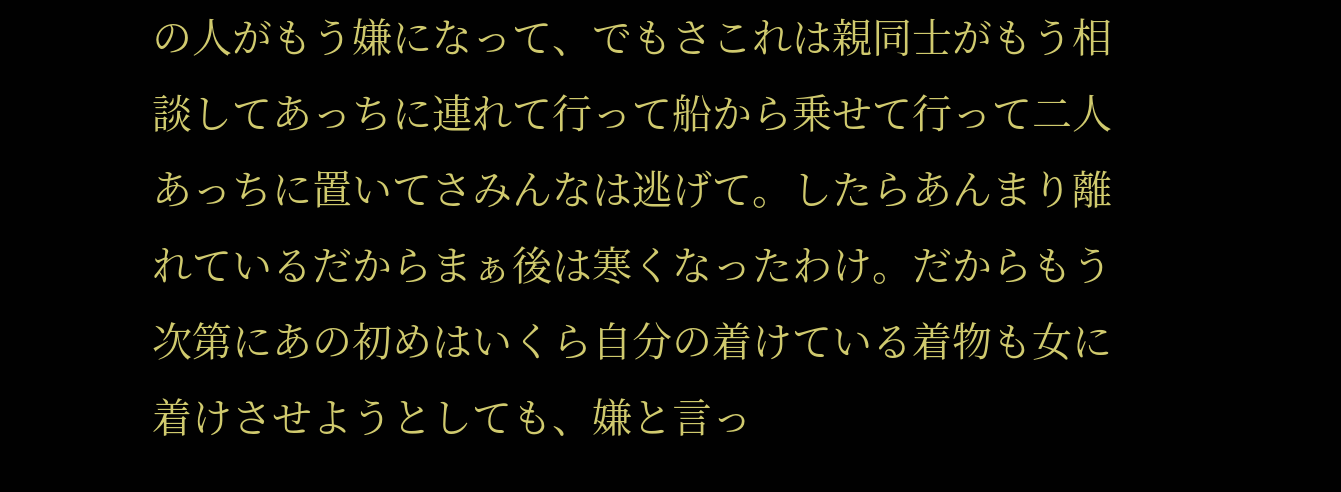の人がもう嫌になって、でもさこれは親同士がもう相談してあっちに連れて行って船から乗せて行って二人あっちに置いてさみんなは逃げて。したらあんまり離れているだからまぁ後は寒くなったわけ。だからもう次第にあの初めはいくら自分の着けている着物も女に着けさせようとしても、嫌と言っ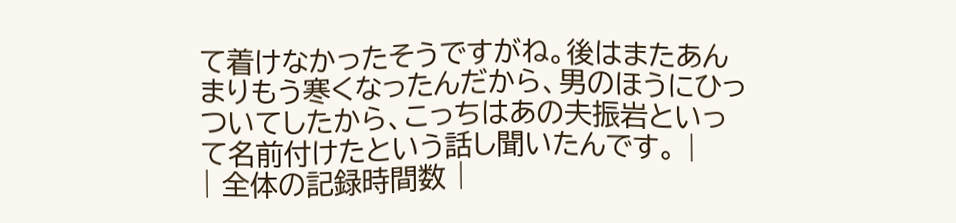て着けなかったそうですがね。後はまたあんまりもう寒くなったんだから、男のほうにひっついてしたから、こっちはあの夫振岩といって名前付けたという話し聞いたんです。 |
| 全体の記録時間数 |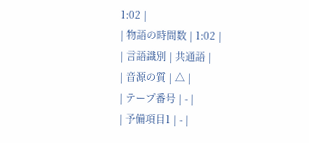1:02 |
| 物語の時間数 | 1:02 |
| 言語識別 | 共通語 |
| 音源の質 | △ |
| テープ番号 | - |
| 予備項目1 | - |